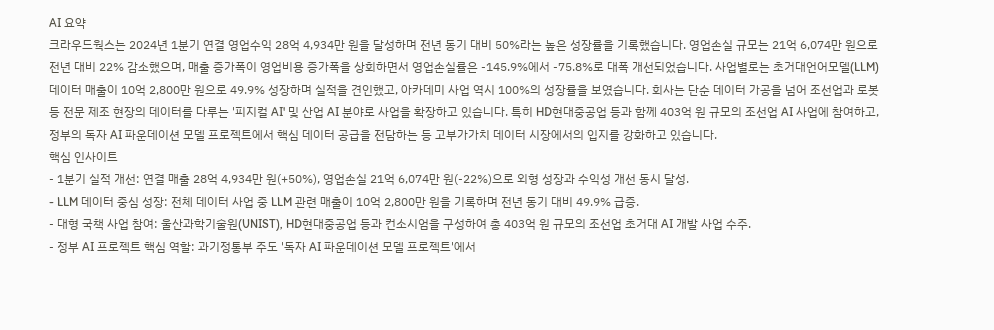AI 요약
크라우드웍스는 2024년 1분기 연결 영업수익 28억 4,934만 원을 달성하며 전년 동기 대비 50%라는 높은 성장률을 기록했습니다. 영업손실 규모는 21억 6,074만 원으로 전년 대비 22% 감소했으며, 매출 증가폭이 영업비용 증가폭을 상회하면서 영업손실률은 -145.9%에서 -75.8%로 대폭 개선되었습니다. 사업별로는 초거대언어모델(LLM) 데이터 매출이 10억 2,800만 원으로 49.9% 성장하며 실적을 견인했고, 아카데미 사업 역시 100%의 성장률을 보였습니다. 회사는 단순 데이터 가공을 넘어 조선업과 로봇 등 전문 제조 현장의 데이터를 다루는 '피지컬 AI' 및 산업 AI 분야로 사업을 확장하고 있습니다. 특히 HD현대중공업 등과 함께 403억 원 규모의 조선업 AI 사업에 참여하고, 정부의 독자 AI 파운데이션 모델 프로젝트에서 핵심 데이터 공급을 전담하는 등 고부가가치 데이터 시장에서의 입지를 강화하고 있습니다.
핵심 인사이트
- 1분기 실적 개선: 연결 매출 28억 4,934만 원(+50%), 영업손실 21억 6,074만 원(-22%)으로 외형 성장과 수익성 개선 동시 달성.
- LLM 데이터 중심 성장: 전체 데이터 사업 중 LLM 관련 매출이 10억 2,800만 원을 기록하며 전년 동기 대비 49.9% 급증.
- 대형 국책 사업 참여: 울산과학기술원(UNIST), HD현대중공업 등과 컨소시엄을 구성하여 총 403억 원 규모의 조선업 초거대 AI 개발 사업 수주.
- 정부 AI 프로젝트 핵심 역할: 과기정통부 주도 '독자 AI 파운데이션 모델 프로젝트'에서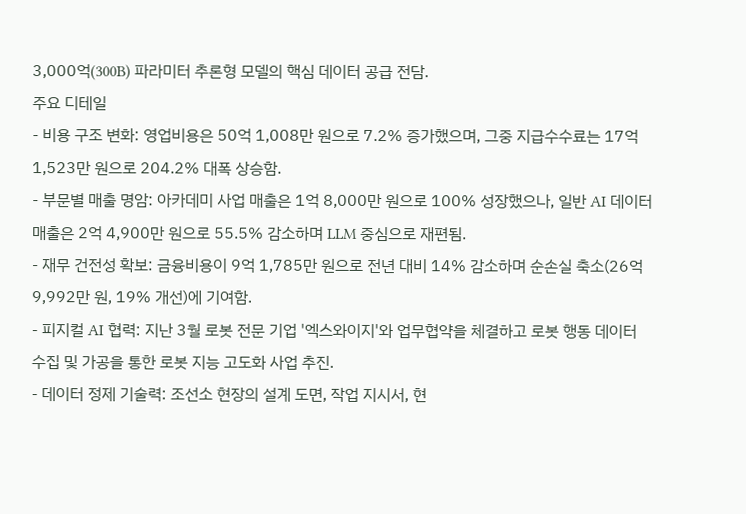3,000억(300B) 파라미터 추론형 모델의 핵심 데이터 공급 전담.
주요 디테일
- 비용 구조 변화: 영업비용은 50억 1,008만 원으로 7.2% 증가했으며, 그중 지급수수료는 17억 1,523만 원으로 204.2% 대폭 상승함.
- 부문별 매출 명암: 아카데미 사업 매출은 1억 8,000만 원으로 100% 성장했으나, 일반 AI 데이터 매출은 2억 4,900만 원으로 55.5% 감소하며 LLM 중심으로 재편됨.
- 재무 건전성 확보: 금융비용이 9억 1,785만 원으로 전년 대비 14% 감소하며 순손실 축소(26억 9,992만 원, 19% 개선)에 기여함.
- 피지컬 AI 협력: 지난 3월 로봇 전문 기업 '엑스와이지'와 업무협약을 체결하고 로봇 행동 데이터 수집 및 가공을 통한 로봇 지능 고도화 사업 추진.
- 데이터 정제 기술력: 조선소 현장의 설계 도면, 작업 지시서, 현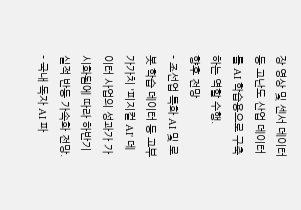장 영상 및 센서 데이터 등 고난도 산업 데이터를 AI 학습용으로 구축하는 역할 수행.
향후 전망
- 조선업 특화 AI 및 로봇 학습 데이터 등 고부가가치 '피지컬 AI' 데이터 사업의 성과가 가시화됨에 따라 하반기 실적 반등 가속화 전망.
- 국내 독자 AI 파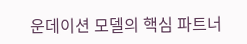운데이션 모델의 핵심 파트너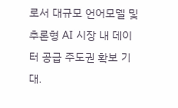로서 대규모 언어모델 및 추론형 AI 시장 내 데이터 공급 주도권 확보 기대.